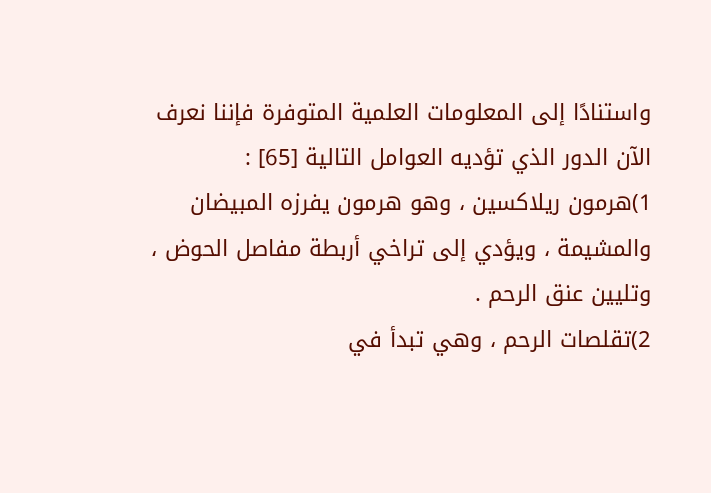واستنادًا إلى المعلومات العلمية المتوفرة فإننا نعرف الآن الدور الذي تؤديه العوامل التالية [65] :
1)هرمون ريلاكسين ، وهو هرمون يفرزه المبيضان والمشيمة ، ويؤدي إلى تراخي أربطة مفاصل الحوض ، وتليين عنق الرحم .
2)تقلصات الرحم ، وهي تبدأ في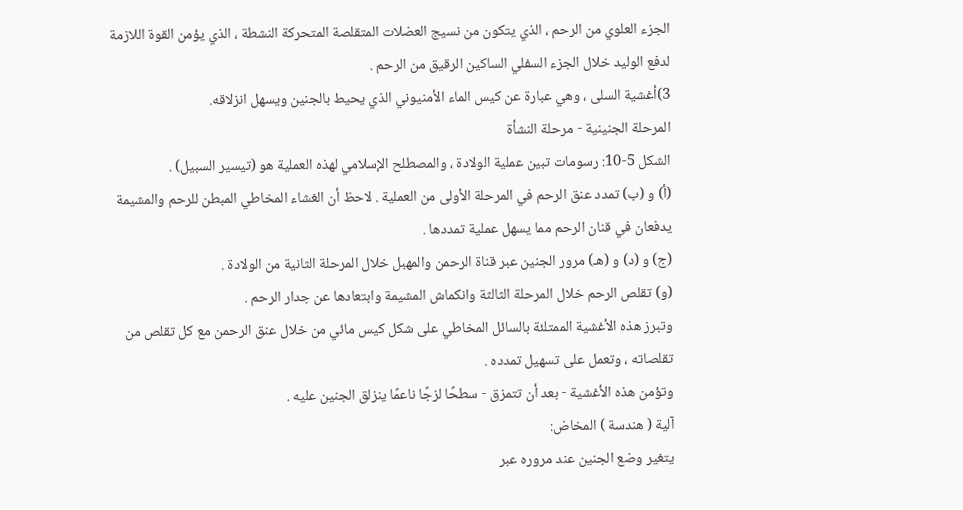الجزء العلوي من الرحم ، الذي يتكون من نسيج العضلات المتقلصة المتحركة النشطة ، الذي يؤمن القوة اللازمة لدفع الوليد خلال الجزء السفلي الساكين الرقيق من الرحم .
3)أغشية السلى ، وهي عبارة عن كيس الماء الأمنيوني الذي يحيط بالجنين ويسهل انزلاقه.
المرحلة الجنينية - مرحلة النشأة
الشكل 5-10: رسومات تبين عملية الولادة ، والمصطلح الإسلامي لهذه العملية هو (تيسير السبيل) .
(أ) و (ب) تمدد عنق الرحم في المرحلة الأولى من العملية . لاحظ أن الغشاء المخاطي المبطن للرحم والمشيمة يدفعان في قنان الرحم مما يسهل عملية تمددها .
(ج) و (د) و (هـ) مرور الجنين عبر قناة الرحمن والمهبل خلال المرحلة الثانية من الولادة .
(و) تقلص الرحم خلال المرحلة الثالثة وانكماش المشيمة وابتعادها عن جدار الرحم .
وتبرز هذه الأغشية الممتلئة بالسائل المخاطي على شكل كيس مائي من خلال عنق الرحمن مع كل تقلص من تقلصاته ، وتعمل على تسهيل تمدده .
وتؤمن هذه الأغشية - بعد أن تتمزق - سطحًا لزجًا ناعمًا ينزلق الجنين عليه .
آلية ( هندسة ) المخاض:
يتغير وضع الجنين عند مروره عبر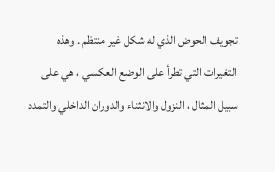تجويف الحوض الذي له شكل غير منتظم . وهذه التغيرات التي تطرأ على الوضع العكسي ، هي على سبيل المثال ، النزول والانثناء والدوران الداخلي والتمدد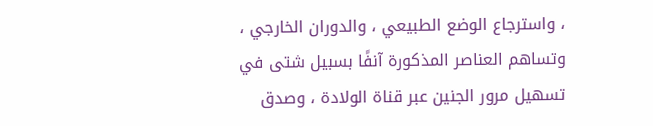، واسترجاع الوضع الطبيعي ، والدوران الخارجي ، وتساهم العناصر المذكورة آنفًا بسبيل شتى في تسهيل مرور الجنين عبر قناة الولادة ، وصدق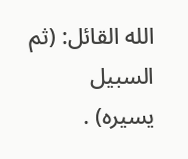الله القائل: (ثم السبيل يسيره) .